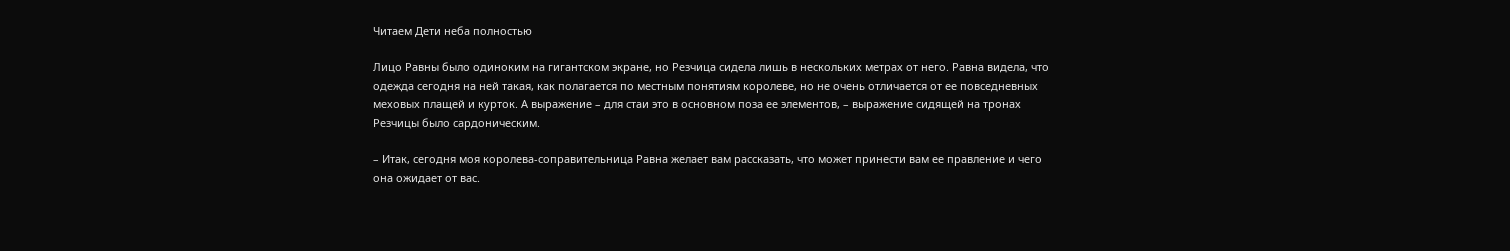Читаем Дети неба полностью

Лицо Равны было одиноким на гигантском экране, но Резчица сидела лишь в нескольких метрах от него. Равна видела, что одежда сегодня на ней такая, как полагается по местным понятиям королеве, но не очень отличается от ее повседневных меховых плащей и курток. А выражение – для стаи это в основном поза ее элементов, – выражение сидящей на тронах Резчицы было сардоническим.

– Итак, сегодня моя королева-соправительница Равна желает вам рассказать, что может принести вам ее правление и чего она ожидает от вас.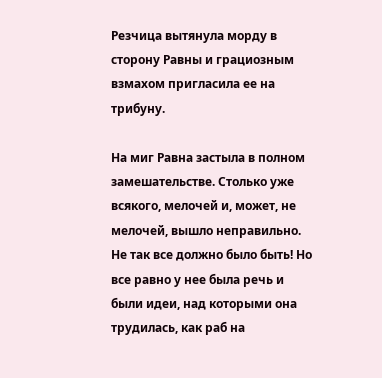Резчица вытянула морду в сторону Равны и грациозным взмахом пригласила ее на трибуну.

На миг Равна застыла в полном замешательстве. Столько уже всякого, мелочей и, может, не мелочей, вышло неправильно. Не так все должно было быть! Но все равно у нее была речь и были идеи, над которыми она трудилась, как раб на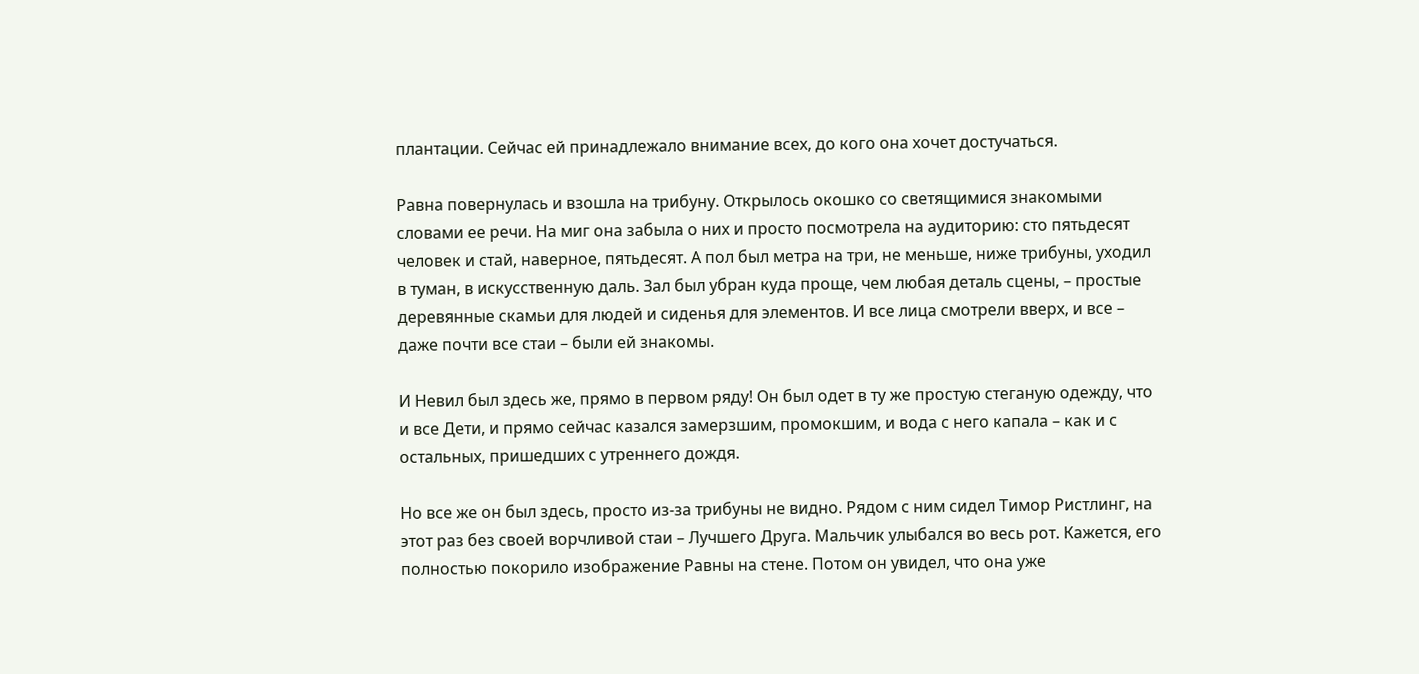плантации. Сейчас ей принадлежало внимание всех, до кого она хочет достучаться.

Равна повернулась и взошла на трибуну. Открылось окошко со светящимися знакомыми словами ее речи. На миг она забыла о них и просто посмотрела на аудиторию: сто пятьдесят человек и стай, наверное, пятьдесят. А пол был метра на три, не меньше, ниже трибуны, уходил в туман, в искусственную даль. Зал был убран куда проще, чем любая деталь сцены, – простые деревянные скамьи для людей и сиденья для элементов. И все лица смотрели вверх, и все – даже почти все стаи – были ей знакомы.

И Невил был здесь же, прямо в первом ряду! Он был одет в ту же простую стеганую одежду, что и все Дети, и прямо сейчас казался замерзшим, промокшим, и вода с него капала – как и с остальных, пришедших с утреннего дождя.

Но все же он был здесь, просто из-за трибуны не видно. Рядом с ним сидел Тимор Ристлинг, на этот раз без своей ворчливой стаи – Лучшего Друга. Мальчик улыбался во весь рот. Кажется, его полностью покорило изображение Равны на стене. Потом он увидел, что она уже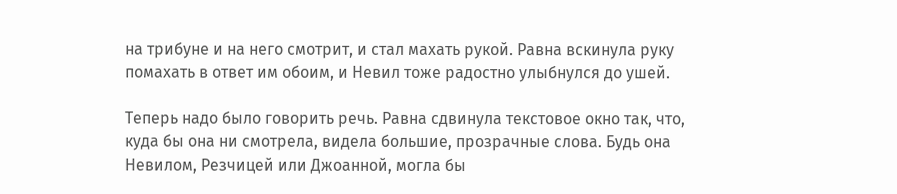на трибуне и на него смотрит, и стал махать рукой. Равна вскинула руку помахать в ответ им обоим, и Невил тоже радостно улыбнулся до ушей.

Теперь надо было говорить речь. Равна сдвинула текстовое окно так, что, куда бы она ни смотрела, видела большие, прозрачные слова. Будь она Невилом, Резчицей или Джоанной, могла бы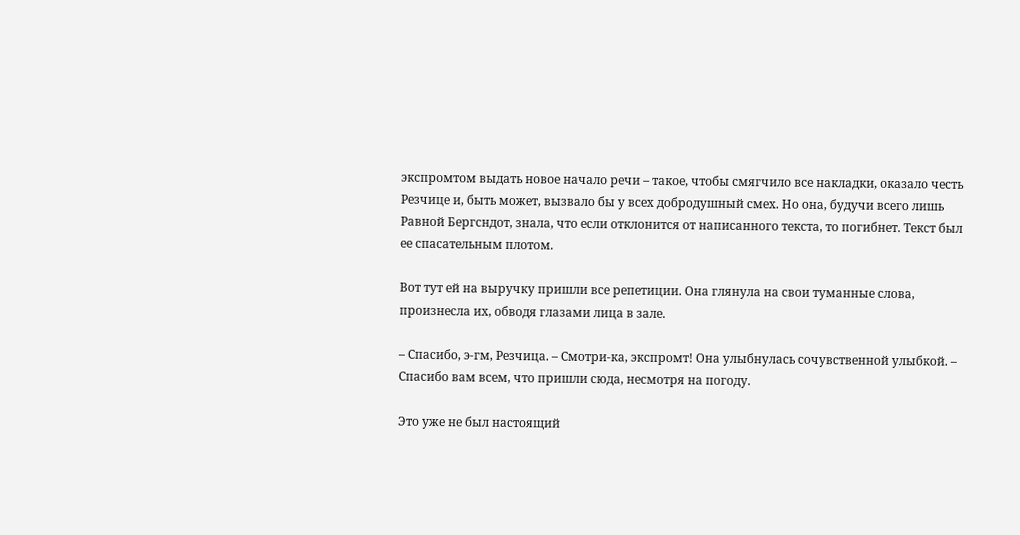экспромтом выдать новое начало речи – такое, чтобы смягчило все накладки, оказало честь Резчице и, быть может, вызвало бы у всех добродушный смех. Но она, будучи всего лишь Равной Бергсндот, знала, что если отклонится от написанного текста, то погибнет. Текст был ее спасательным плотом.

Вот тут ей на выручку пришли все репетиции. Она глянула на свои туманные слова, произнесла их, обводя глазами лица в зале.

– Спасибо, э-гм, Резчица. – Смотри-ка, экспромт! Она улыбнулась сочувственной улыбкой. – Спасибо вам всем, что пришли сюда, несмотря на погоду.

Это уже не был настоящий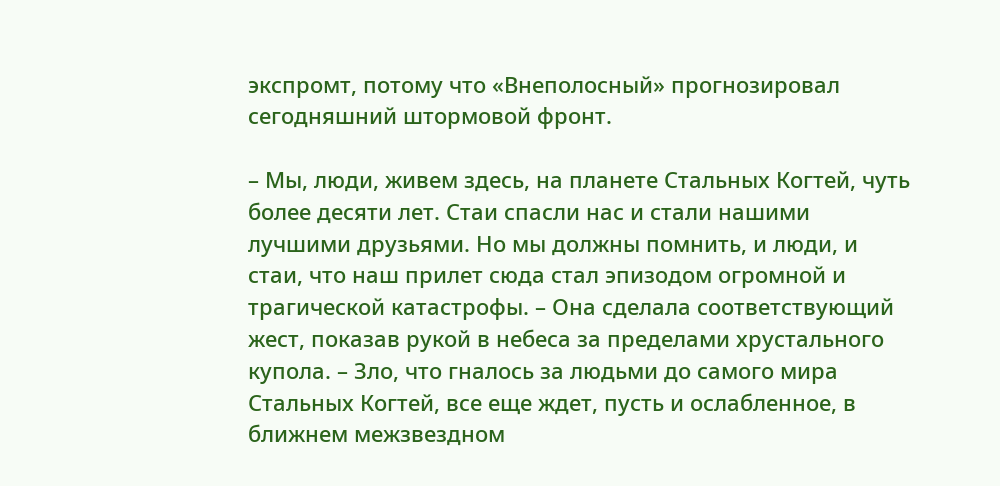экспромт, потому что «Внеполосный» прогнозировал сегодняшний штормовой фронт.

– Мы, люди, живем здесь, на планете Стальных Когтей, чуть более десяти лет. Стаи спасли нас и стали нашими лучшими друзьями. Но мы должны помнить, и люди, и стаи, что наш прилет сюда стал эпизодом огромной и трагической катастрофы. – Она сделала соответствующий жест, показав рукой в небеса за пределами хрустального купола. – Зло, что гналось за людьми до самого мира Стальных Когтей, все еще ждет, пусть и ослабленное, в ближнем межзвездном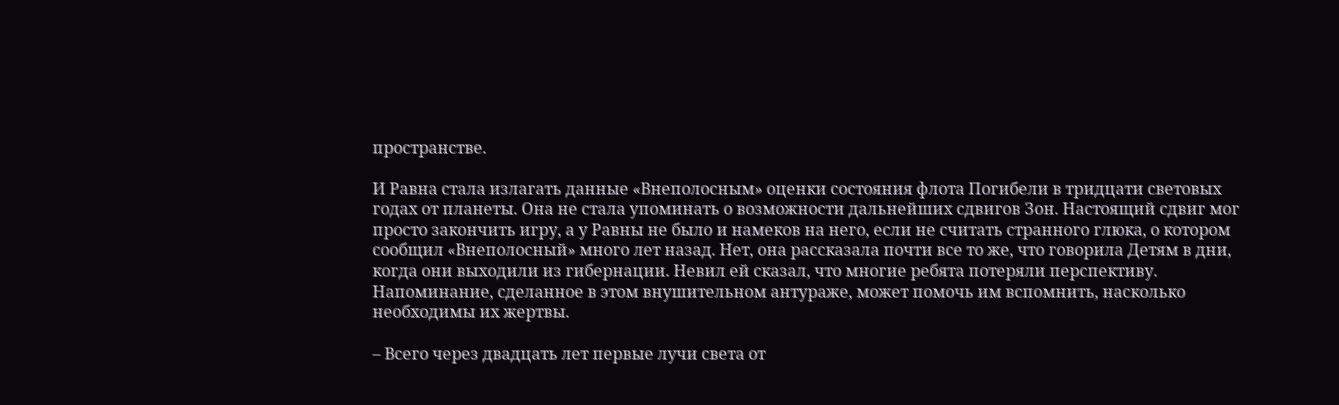пространстве.

И Равна стала излагать данные «Внеполосным» оценки состояния флота Погибели в тридцати световых годах от планеты. Она не стала упоминать о возможности дальнейших сдвигов Зон. Настоящий сдвиг мог просто закончить игру, а у Равны не было и намеков на него, если не считать странного глюка, о котором сообщил «Внеполосный» много лет назад. Нет, она рассказала почти все то же, что говорила Детям в дни, когда они выходили из гибернации. Невил ей сказал, что многие ребята потеряли перспективу. Напоминание, сделанное в этом внушительном антураже, может помочь им вспомнить, насколько необходимы их жертвы.

– Всего через двадцать лет первые лучи света от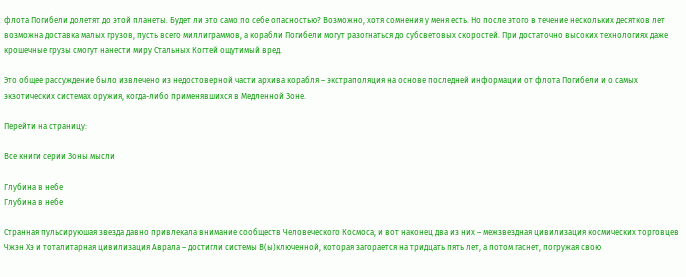флота Погибели долетят до этой планеты. Будет ли это само по себе опасностью? Возможно, хотя сомнения у меня есть. Но после этого в течение нескольких десятков лет возможна доставка малых грузов, пусть всего миллиграммов, а корабли Погибели могут разогнаться до субсветовых скоростей. При достаточно высоких технологиях даже крошечные грузы смогут нанести миру Стальных Когтей ощутимый вред.

Это общее рассуждение было извлечено из недостоверной части архива корабля – экстраполяция на основе последней информации от флота Погибели и о самых экзотических системах оружия, когда-либо применявшихся в Медленной Зоне.

Перейти на страницу:

Все книги серии Зоны мысли

Глубина в небе
Глубина в небе

Странная пульсируюшая звезда давно привлекала внимание сообществ Человеческого Космоса, и вот наконец два из них – межзвездная цивилизация космических торговцев Чжэн Хэ и тоталитарная цивилизация Аврала – достигли системы В(ы)ключенной, которая загорается на тридцать пять лет, а потом гаснет, погружая свою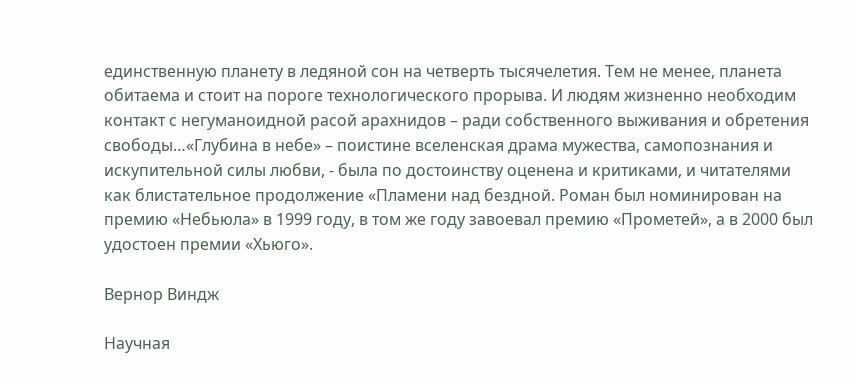единственную планету в ледяной сон на четверть тысячелетия. Тем не менее, планета обитаема и стоит на пороге технологического прорыва. И людям жизненно необходим контакт с негуманоидной расой арахнидов – ради собственного выживания и обретения свободы…«Глубина в небе» – поистине вселенская драма мужества, самопознания и искупительной силы любви, - была по достоинству оценена и критиками, и читателями как блистательное продолжение «Пламени над бездной. Роман был номинирован на премию «Небьюла» в 1999 году, в том же году завоевал премию «Прометей», а в 2000 был удостоен премии «Хьюго».

Вернор Виндж

Научная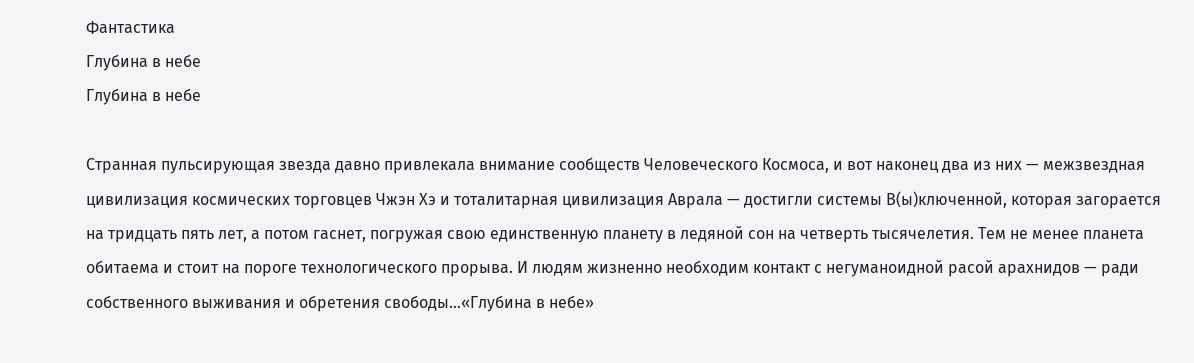Фантастика
Глубина в небе
Глубина в небе

Странная пульсирующая звезда давно привлекала внимание сообществ Человеческого Космоса, и вот наконец два из них — межзвездная цивилизация космических торговцев Чжэн Хэ и тоталитарная цивилизация Аврала — достигли системы В(ы)ключенной, которая загорается на тридцать пять лет, а потом гаснет, погружая свою единственную планету в ледяной сон на четверть тысячелетия. Тем не менее планета обитаема и стоит на пороге технологического прорыва. И людям жизненно необходим контакт с негуманоидной расой арахнидов — ради собственного выживания и обретения свободы…«Глубина в небе»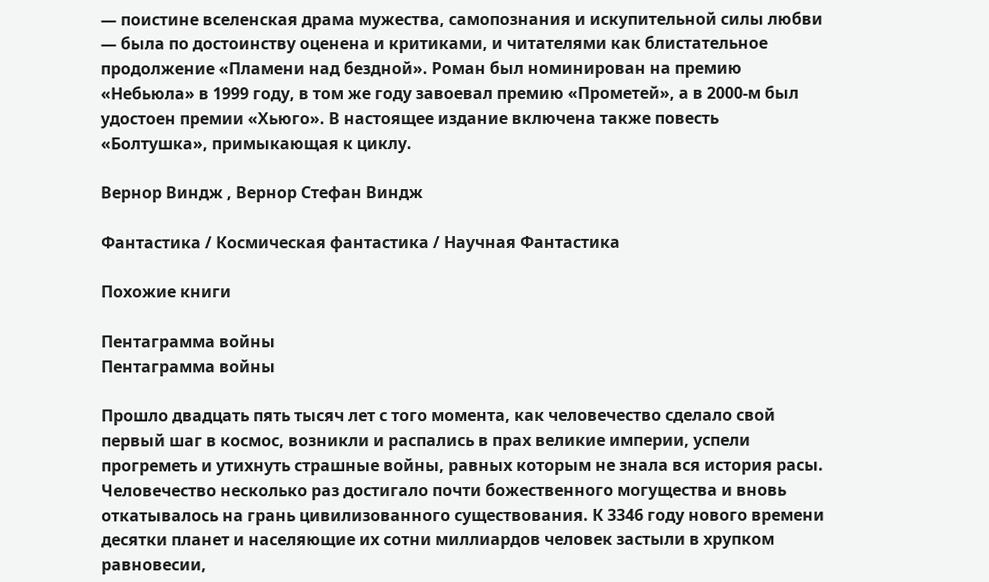— поистине вселенская драма мужества, самопознания и искупительной силы любви — была по достоинству оценена и критиками, и читателями как блистательное продолжение «Пламени над бездной». Роман был номинирован на премию «Небьюла» в 1999 году, в том же году завоевал премию «Прометей», а в 2000‑м был удостоен премии «Хьюго». В настоящее издание включена также повесть «Болтушка», примыкающая к циклу.

Вернор Виндж , Вернор Стефан Виндж

Фантастика / Космическая фантастика / Научная Фантастика

Похожие книги

Пентаграмма войны
Пентаграмма войны

Прошло двадцать пять тысяч лет с того момента, как человечество сделало свой первый шаг в космос, возникли и распались в прах великие империи, успели прогреметь и утихнуть страшные войны, равных которым не знала вся история расы. Человечество несколько раз достигало почти божественного могущества и вновь откатывалось на грань цивилизованного существования. К 3346 году нового времени десятки планет и населяющие их сотни миллиардов человек застыли в хрупком равновесии,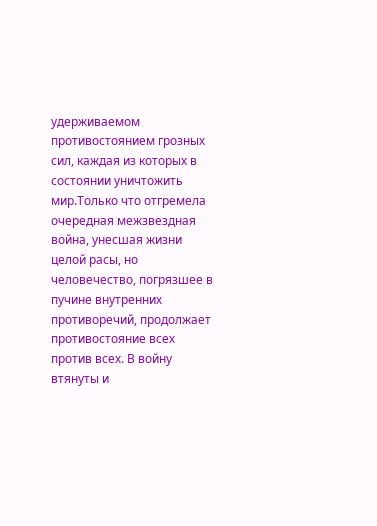удерживаемом противостоянием грозных сил, каждая из которых в состоянии уничтожить мир.Только что отгремела очередная межзвездная война, унесшая жизни целой расы, но человечество, погрязшее в пучине внутренних противоречий, продолжает противостояние всех против всех. В войну втянуты и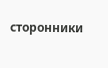сторонники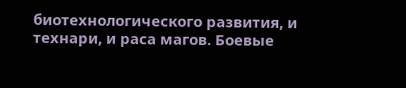биотехнологического развития, и технари, и раса магов. Боевые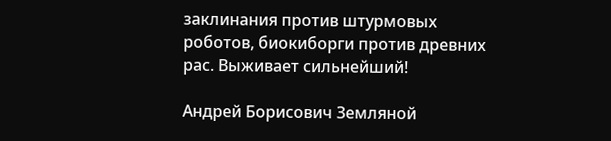заклинания против штурмовых роботов, биокиборги против древних рас. Выживает сильнейший!

Андрей Борисович Земляной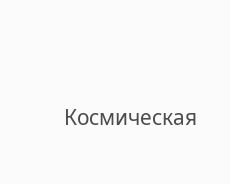Космическая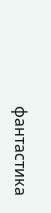фантастика